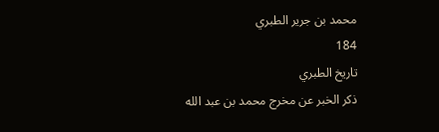محمد بن جرير الطبري
184
تاريخ الطبري
ذكر الخبر عن مخرج محمد بن عبد الله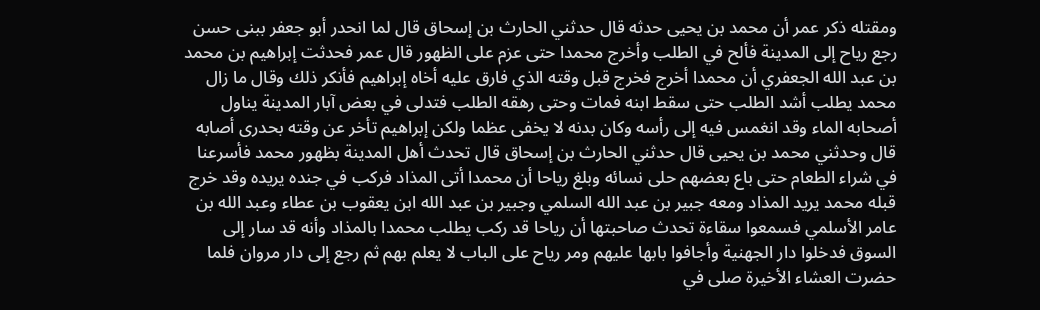ومقتله ذكر عمر أن محمد بن يحيى حدثه قال حدثني الحارث بن إسحاق قال لما انحدر أبو جعفر ببنى حسن رجع رياح إلى المدينة فألح في الطلب وأخرج محمدا حتى عزم على الظهور قال عمر فحدثت إبراهيم بن محمد بن عبد الله الجعفري أن محمدا أخرج فخرج قبل وقته الذي فارق عليه أخاه إبراهيم فأنكر ذلك وقال ما زال محمد يطلب أشد الطلب حتى سقط ابنه فمات وحتى رهقه الطلب فتدلى في بعض آبار المدينة يناول أصحابه الماء وقد انغمس فيه إلى رأسه وكان بدنه لا يخفى عظما ولكن إبراهيم تأخر عن وقته بحدرى أصابه قال وحدثني محمد بن يحيى قال حدثني الحارث بن إسحاق قال تحدث أهل المدينة بظهور محمد فأسرعنا في شراء الطعام حتى باع بعضهم حلى نسائه وبلغ رياحا أن محمدا أتى المذاد فركب في جنده يريده وقد خرج قبله محمد يريد المذاد ومعه جبير بن عبد الله السلمي وجبير بن عبد الله ابن يعقوب بن عطاء وعبد الله بن عامر الأسلمي فسمعوا سقاءة تحدث صاحبتها أن رياحا قد ركب يطلب محمدا بالمذاد وأنه قد سار إلى السوق فدخلوا دار الجهنية وأجافوا بابها عليهم ومر رياح على الباب لا يعلم بهم ثم رجع إلى دار مروان فلما حضرت العشاء الأخيرة صلى في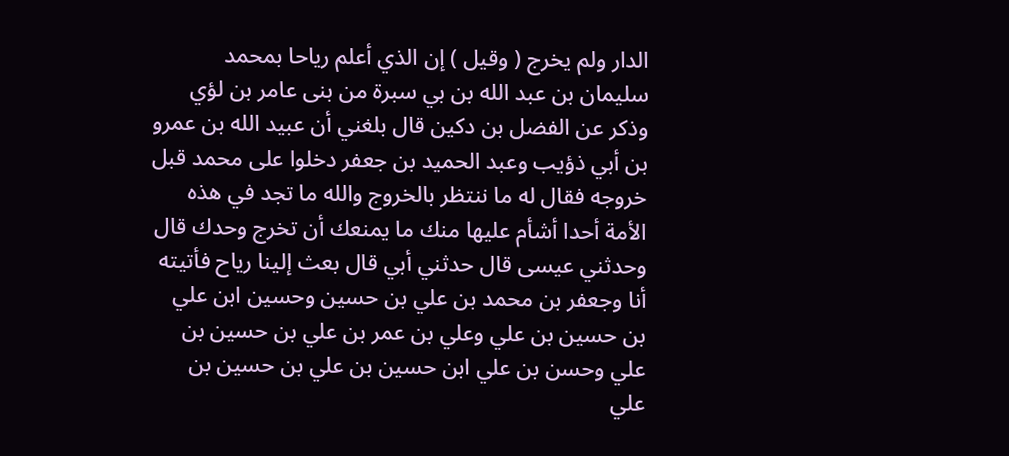الدار ولم يخرج ( وقيل ) إن الذي أعلم رياحا بمحمد سليمان بن عبد الله بن بي سبرة من بنى عامر بن لؤي وذكر عن الفضل بن دكين قال بلغني أن عبيد الله بن عمرو بن أبي ذؤيب وعبد الحميد بن جعفر دخلوا على محمد قبل خروجه فقال له ما ننتظر بالخروج والله ما تجد في هذه الأمة أحدا أشأم عليها منك ما يمنعك أن تخرج وحدك قال وحدثني عيسى قال حدثني أبي قال بعث إلينا رياح فأتيته أنا وجعفر بن محمد بن علي بن حسين وحسين ابن علي بن حسين بن علي وعلي بن عمر بن علي بن حسين بن علي وحسن بن علي ابن حسين بن علي بن حسين بن علي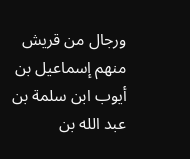ورجال من قريش منهم إسماعيل بن أيوب ابن سلمة بن عبد الله بن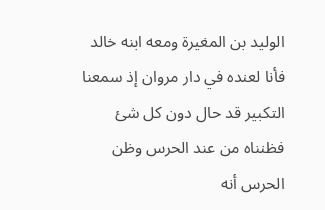الوليد بن المغيرة ومعه ابنه خالد فأنا لعنده في دار مروان إذ سمعنا التكبير قد حال دون كل شئ فظنناه من عند الحرس وظن الحرس أنه